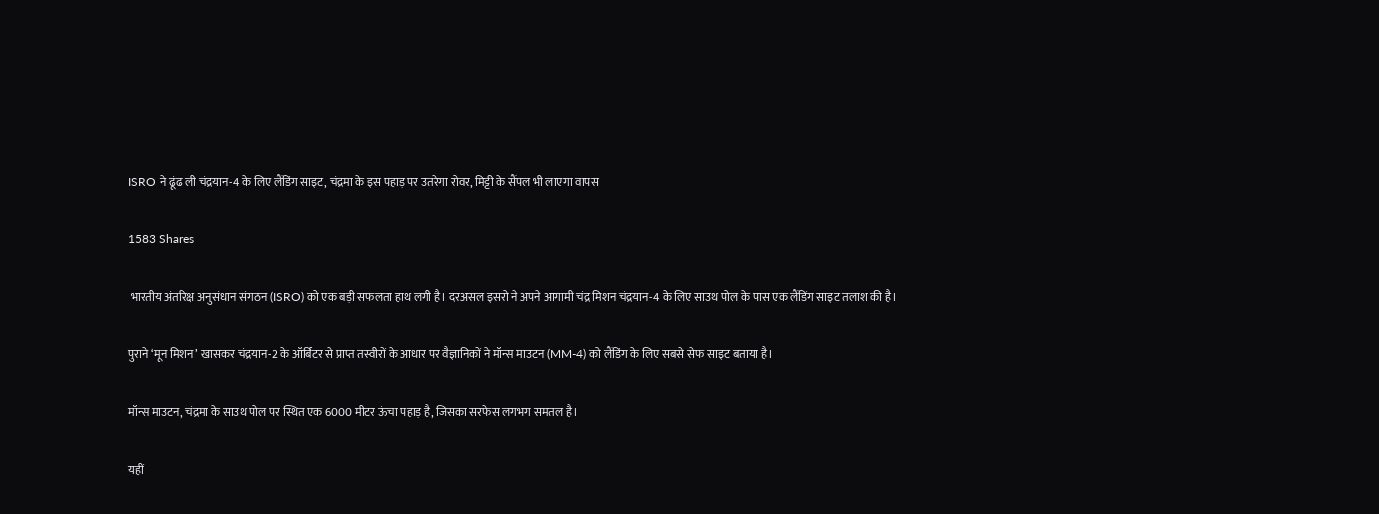ISRO ने ढूंढ ली चंद्रयान-4 के लिए लैंडिंग साइट, चंद्रमा के इस पहाड़ पर उतरेगा रोवर, मिट्टी के सैंपल भी लाएगा वापस

1583 Shares

 भारतीय अंतरिक्ष अनुसंधान संगठन (ISRO) को एक बड़ी सफलता हाथ लगी है। दरअसल इसरो ने अपने आगामी चंद्र मिशन चंद्रयान-4 के लिए साउथ पोल के पास एक लैंडिंग साइट तलाश की है।

पुराने ‘मून मिशन’ खासकर चंद्रयान-2 के ऑर्बिटर से प्राप्त तस्वीरों के आधार पर वैज्ञानिकों ने मॉन्स माउटन (MM-4) को लैंडिंग के लिए सबसे सेफ साइट बताया है।

मॉन्स माउटन, चंद्रमा के साउथ पोल पर स्थित एक 6000 मीटर ऊंचा पहाड़ है, जिसका सरफेस लगभग समतल है।

यहीं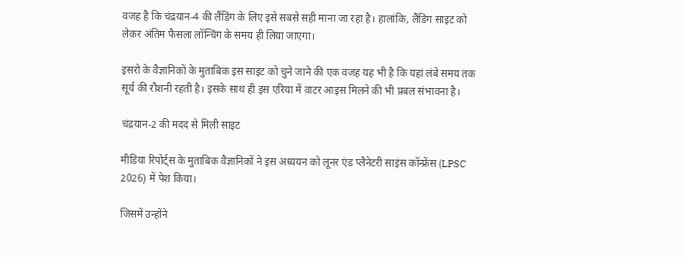वजह है कि चंद्रयान-4 की लैंडिंग के लिए इसे सबसे सही माना जा रहा है। हालांकि, लैंडिंग साइट को लेकर अंतिम फैसला लॉन्चिंग के समय ही लिया जाएगा।

इसरो के वैज्ञानिकों के मुताबिक इस साइट को चुने जाने की एक वजह यह भी है कि यहां लंबे समय तक सूर्य की रौशनी रहती है। इसके साथ ही इस एरिया में वाटर आइस मिलने की भी प्रबल संभावना है।

चंद्रयान-2 की मदद से मिली साइट

मीडिया रिपोर्ट्स के मुताबिक वैज्ञानिकों ने इस अध्ययन को लूनर एंड प्लैनेटरी साइंस कॉन्फ्रेंस (LPSC 2026) में पेश किया।

जिसमें उन्होंने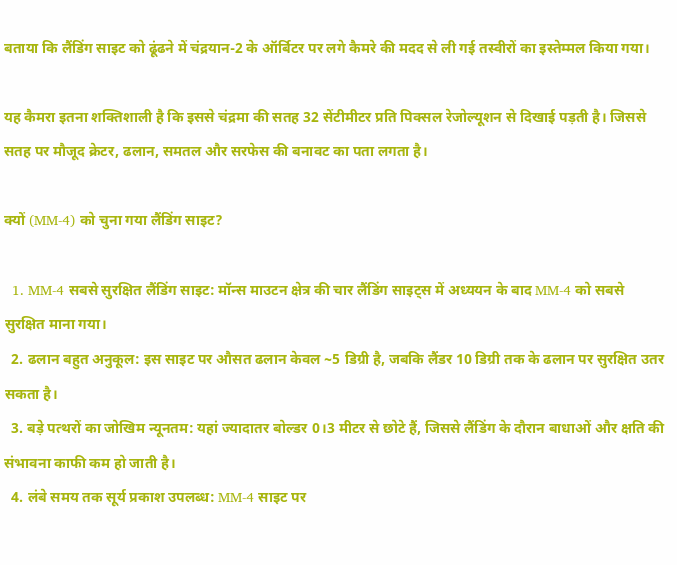बताया कि लैंडिंग साइट को ढूंढने में चंद्रयान-2 के ऑर्बिटर पर लगे कैमरे की मदद से ली गई तस्वीरों का इस्तेम्मल किया गया।

यह कैमरा इतना शक्तिशाली है कि इससे चंद्रमा की सतह 32 सेंटीमीटर प्रति पिक्सल रेजोल्यूशन से दिखाई पड़ती है। जिससे सतह पर मौजूद क्रेटर, ढलान, समतल और सरफेस की बनावट का पता लगता है।

क्यों (MM-4) को चुना गया लैंडिंग साइट?

  1. MM-4 सबसे सुरक्षित लैंडिंग साइट: मॉन्स माउटन क्षेत्र की चार लैंडिंग साइट्स में अध्ययन के बाद MM-4 को सबसे सुरक्षित माना गया।
  2. ढलान बहुत अनुकूल: इस साइट पर औसत ढलान केवल ~5 डिग्री है, जबकि लैंडर 10 डिग्री तक के ढलान पर सुरक्षित उतर सकता है।
  3. बड़े पत्थरों का जोखिम न्यूनतम: यहां ज्यादातर बोल्डर 0।3 मीटर से छोटे हैं, जिससे लैंडिंग के दौरान बाधाओं और क्षति की संभावना काफी कम हो जाती है।
  4. लंबे समय तक सूर्य प्रकाश उपलब्ध: MM-4 साइट पर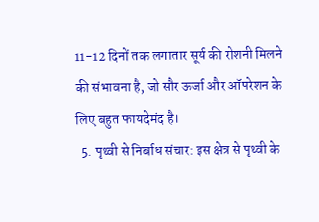11-12 दिनों तक लगातार सूर्य की रोशनी मिलने की संभावना है, जो सौर ऊर्जा और ऑपरेशन के लिए बहुत फायदेमंद है।
  5. पृथ्वी से निर्बाध संचार: इस क्षेत्र से पृथ्वी के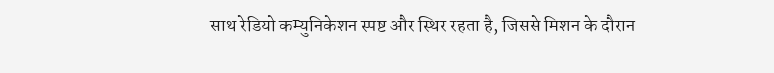साथ रेडियो कम्युनिकेशन स्पष्ट और स्थिर रहता है, जिससे मिशन के दौरान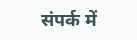संपर्क में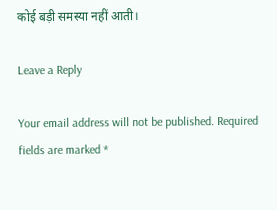कोई बड़ी समस्या नहीं आती।

Leave a Reply

Your email address will not be published. Required fields are marked *